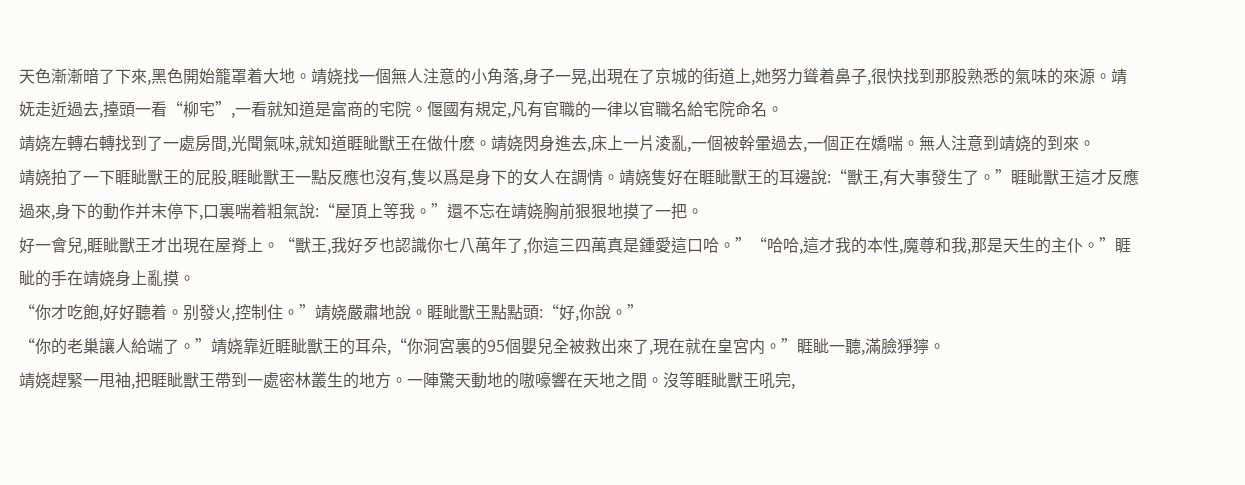天色漸漸暗了下來,黑色開始籠罩着大地。靖娆找一個無人注意的小角落,身子一晃,出現在了京城的街道上,她努力聳着鼻子,很快找到那股熟悉的氣味的來源。靖妩走近過去,擡頭一看“柳宅”,一看就知道是富商的宅院。偃國有規定,凡有官職的一律以官職名給宅院命名。
靖娆左轉右轉找到了一處房間,光聞氣味,就知道睚眦獸王在做什麽。靖娆閃身進去,床上一片淩亂,一個被幹暈過去,一個正在嬌喘。無人注意到靖娆的到來。
靖娆拍了一下睚眦獸王的屁股,睚眦獸王一點反應也沒有,隻以爲是身下的女人在調情。靖娆隻好在睚眦獸王的耳邊說:“獸王,有大事發生了。”睚眦獸王這才反應過來,身下的動作并末停下,口裏喘着粗氣說:“屋頂上等我。”還不忘在靖娆胸前狠狠地摸了一把。
好一會兒,睚眦獸王才出現在屋脊上。“獸王,我好歹也認識你七八萬年了,你這三四萬真是鍾愛這口哈。”“哈哈,這才我的本性,魔尊和我,那是天生的主仆。”睚眦的手在靖娆身上亂摸。
“你才吃飽,好好聽着。别發火,控制住。”靖娆嚴肅地說。睚眦獸王點點頭:“好,你說。”
“你的老巢讓人給端了。”靖娆靠近睚眦獸王的耳朵,“你洞宮裏的95個嬰兒全被救出來了,現在就在皇宮内。”睚眦一聽,滿臉猙獰。
靖娆趕緊一甩袖,把睚眦獸王帶到一處密林叢生的地方。一陣驚天動地的嗷嚎響在天地之間。沒等睚眦獸王吼完,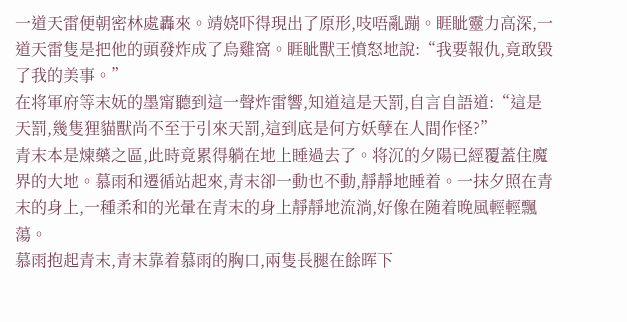一道天雷便朝密林處轟來。靖娆吓得現出了原形,吱唔亂蹦。睚眦靈力高深,一道天雷隻是把他的頭發炸成了烏雞窩。睚眦獸王憤怒地說:“我要報仇,竟敢毀了我的美事。”
在将軍府等末妩的墨甯聽到這一聲炸雷響,知道這是天罰,自言自語道:“這是天罰,幾隻狸貓獸尚不至于引來天罰,這到底是何方妖孽在人間作怪?”
青末本是煉藥之區,此時竟累得躺在地上睡過去了。将沉的夕陽已經覆蓋住魔界的大地。慕雨和遷循站起來,青末卻一動也不動,靜靜地睡着。一抹夕照在青末的身上,一種柔和的光暈在青末的身上靜靜地流淌,好像在随着晚風輕輕飄蕩。
慕雨抱起青末,青末靠着慕雨的胸口,兩隻長腿在餘晖下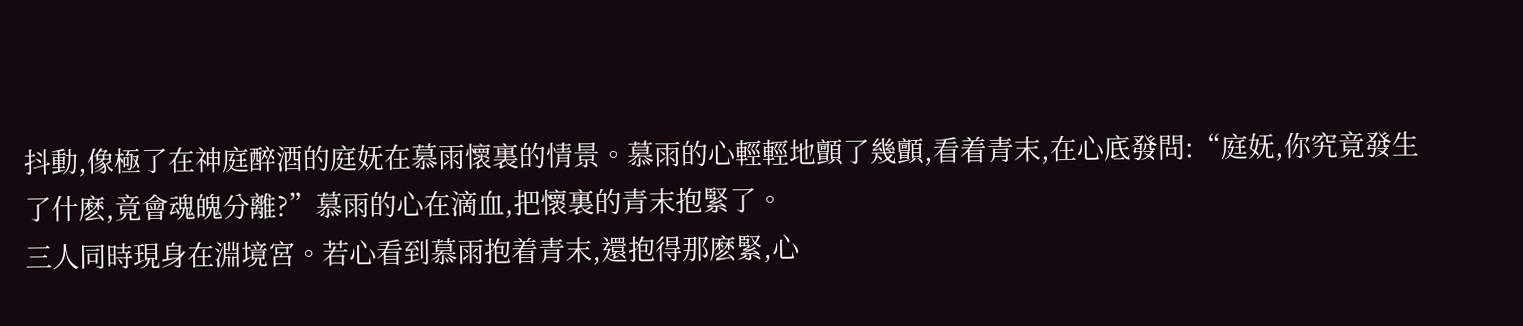抖動,像極了在神庭醉酒的庭妩在慕雨懷裏的情景。慕雨的心輕輕地顫了幾顫,看着青末,在心底發問:“庭妩,你究竟發生了什麽,竟會魂魄分離?”慕雨的心在滴血,把懷裏的青末抱緊了。
三人同時現身在淵境宮。若心看到慕雨抱着青末,還抱得那麽緊,心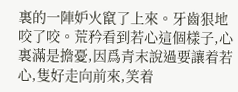裏的一陣妒火竄了上來。牙齒狠地咬了咬。荒矜看到若心這個樣子,心裏滿是擔憂,因爲青末說過要讓着若心,隻好走向前來,笑着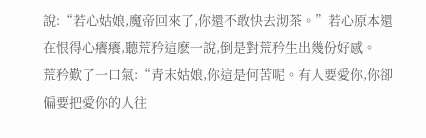說:“若心姑娘,魔帝回來了,你還不敢快去沏茶。”若心原本還在恨得心癢癢,聽荒矜這麽一說,倒是對荒矜生出幾份好感。
荒矜歎了一口氣:“青末姑娘,你這是何苦呢。有人要愛你,你卻偏要把愛你的人往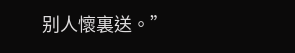别人懷裏送。”